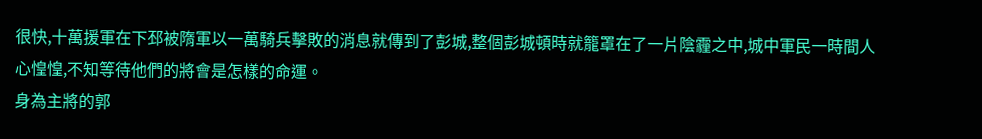很快,十萬援軍在下邳被隋軍以一萬騎兵擊敗的消息就傳到了彭城,整個彭城頓時就籠罩在了一片陰霾之中,城中軍民一時間人心惶惶,不知等待他們的將會是怎樣的命運。
身為主將的郭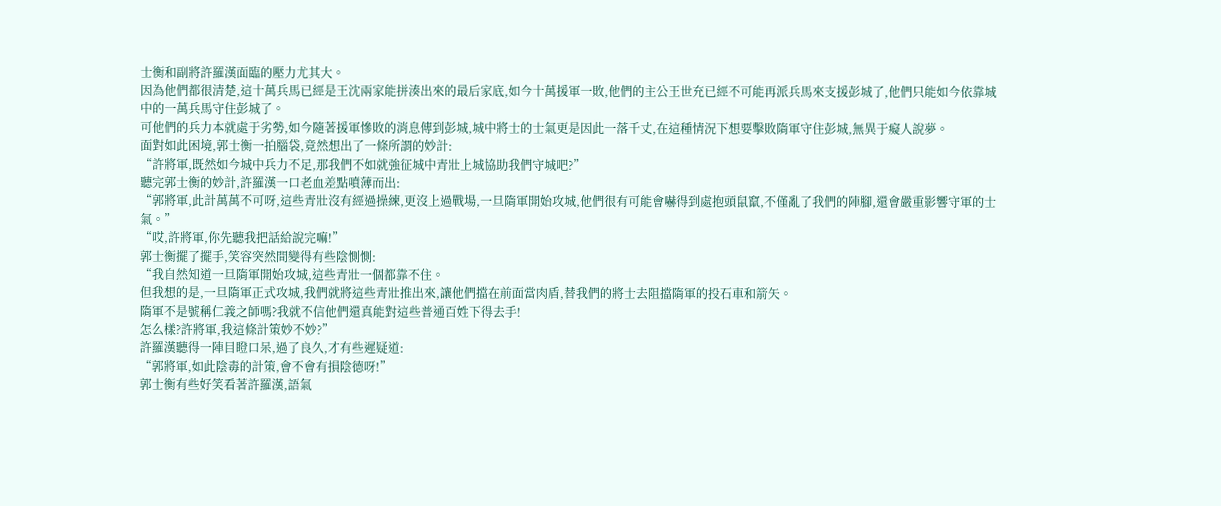士衡和副將許羅漢面臨的壓力尤其大。
因為他們都很清楚,這十萬兵馬已經是王沈兩家能拼湊出來的最后家底,如今十萬援軍一敗,他們的主公王世充已經不可能再派兵馬來支援彭城了,他們只能如今依靠城中的一萬兵馬守住彭城了。
可他們的兵力本就處于劣勢,如今隨著援軍慘敗的消息傳到彭城,城中將士的士氣更是因此一落千丈,在這種情況下想要擊敗隋軍守住彭城,無異于癡人說夢。
面對如此困境,郭士衡一拍腦袋,竟然想出了一條所謂的妙計:
“許將軍,既然如今城中兵力不足,那我們不如就強征城中青壯上城協助我們守城吧?”
聽完郭士衡的妙計,許羅漢一口老血差點噴薄而出:
“郭將軍,此計萬萬不可呀,這些青壯沒有經過操練,更沒上過戰場,一旦隋軍開始攻城,他們很有可能會嚇得到處抱頭鼠竄,不僅亂了我們的陣腳,還會嚴重影響守軍的士氣。”
“哎,許將軍,你先聽我把話給說完嘛!”
郭士衡擺了擺手,笑容突然間變得有些陰惻惻:
“我自然知道一旦隋軍開始攻城,這些青壯一個都靠不住。
但我想的是,一旦隋軍正式攻城,我們就將這些青壯推出來,讓他們擋在前面當肉盾,替我們的將士去阻擋隋軍的投石車和箭矢。
隋軍不是號稱仁義之師嗎?我就不信他們還真能對這些普通百姓下得去手!
怎么樣?許將軍,我這條計策妙不妙?”
許羅漢聽得一陣目瞪口呆,過了良久,才有些遲疑道:
“郭將軍,如此陰毒的計策,會不會有損陰德呀!”
郭士衡有些好笑看著許羅漢,語氣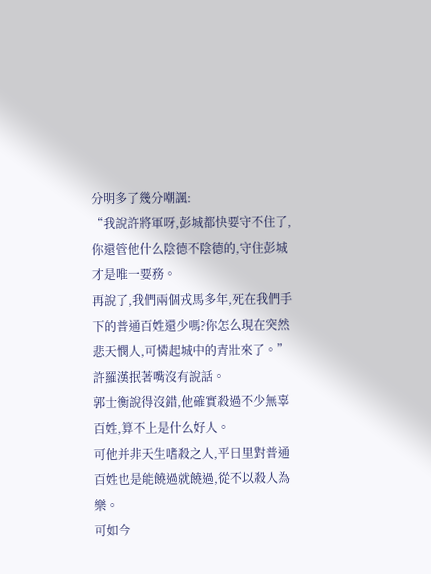分明多了幾分嘲諷:
“我說許將軍呀,彭城都快要守不住了,你還管他什么陰德不陰德的,守住彭城才是唯一要務。
再說了,我們兩個戎馬多年,死在我們手下的普通百姓還少嗎?你怎么現在突然悲天憫人,可憐起城中的青壯來了。”
許羅漢抿著嘴沒有說話。
郭士衡說得沒錯,他確實殺過不少無辜百姓,算不上是什么好人。
可他并非天生嗜殺之人,平日里對普通百姓也是能饒過就饒過,從不以殺人為樂。
可如今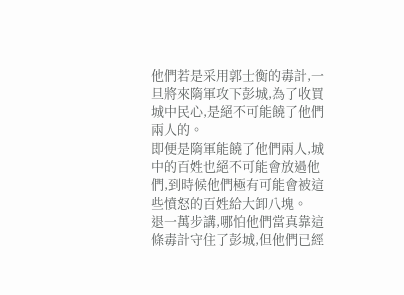他們若是采用郭士衡的毒計,一旦將來隋軍攻下彭城,為了收買城中民心,是絕不可能饒了他們兩人的。
即便是隋軍能饒了他們兩人,城中的百姓也絕不可能會放過他們,到時候他們極有可能會被這些憤怒的百姓給大卸八塊。
退一萬步講,哪怕他們當真靠這條毒計守住了彭城,但他們已經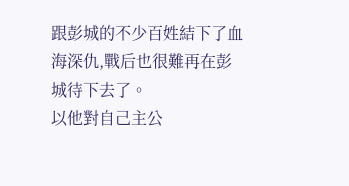跟彭城的不少百姓結下了血海深仇,戰后也很難再在彭城待下去了。
以他對自己主公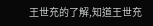王世充的了解,知道王世充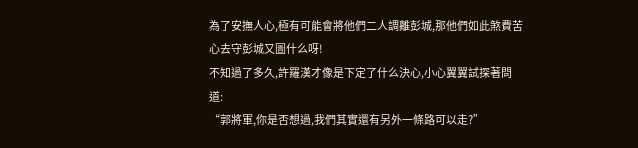為了安撫人心,極有可能會將他們二人調離彭城,那他們如此煞費苦心去守彭城又圖什么呀!
不知過了多久,許羅漢才像是下定了什么決心,小心翼翼試探著問道:
“郭將軍,你是否想過,我們其實還有另外一條路可以走?”